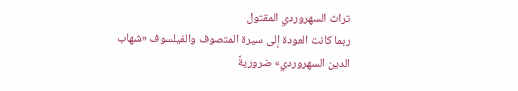تراث السهروردي المقتول
ربما كانت العودة إلى سيرة المتصوف والفيلسوف «شهاب الدين السهروردي» ضروريةً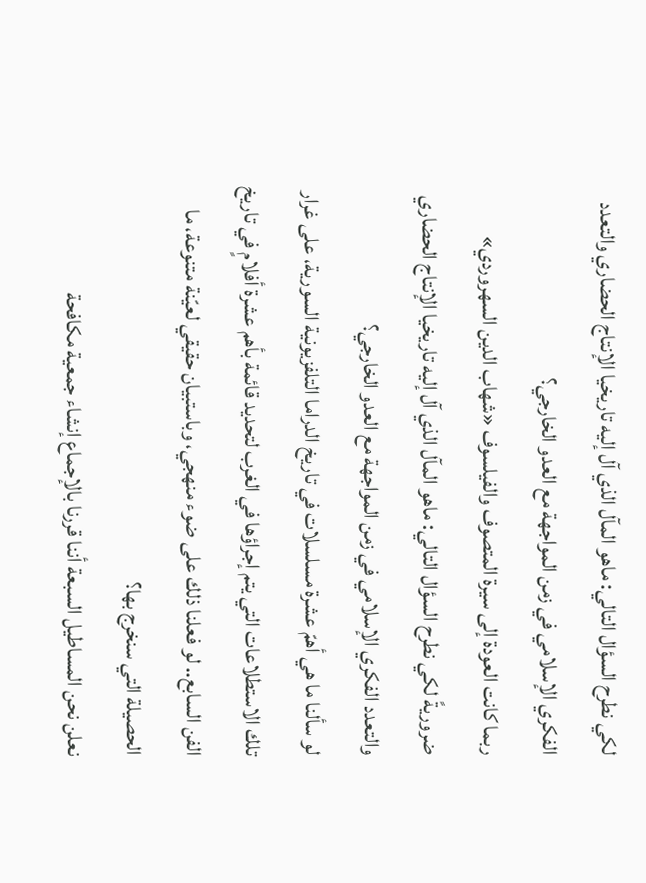لكي نطرح السؤال التالي: ماهو المآل الذي آل إليه تاريخيا الإنتاج الحضاري والتعدد الفكري الإسلامي في زمن المواجهة مع العدو الخارجي؟
ربما كانت العودة إلى سيرة المتصوف والفيلسوف «شهاب الدين السهروردي» ضروريةً لكي نطرح السؤال التالي: ماهو المآل الذي آل إليه تاريخيا الإنتاج الحضاري والتعدد الفكري الإسلامي في زمن المواجهة مع العدو الخارجي؟
لو سألنا ما هي أهمّ عشرة مسلسلات في تاريخ الدراما التلفزيونية السورية، على غرار تلك الاستطلاعات التي يتم إجراؤها في الغرب لتحديد قائمة بأهم عشرة أفلامٍ في تاريخ الفن السابع.. لو فعلنا ذلك على ضوء منهجي، وباستبيان حقيقي لعيّنة متنوعة، ما الحصيلة التي سنخرج بها؟
نعلن نحن المساطيل السبعة أننا قررنا بالإجماع إنشاء جمعية مكافحة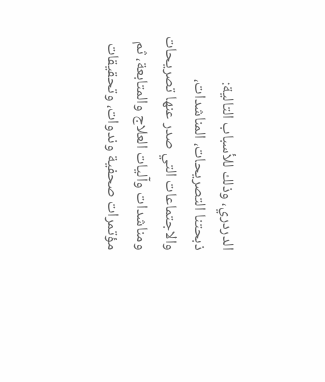الدردري، وذلك للأسباب التالية:
ذبحتنا التصريحات، المناشدات، والاجتماعات التي صدر عنها تصريحات ومناشدات وآليات العلاج والمتابعة، ثم مؤتمرات صحفية وندوات، وتحقيقات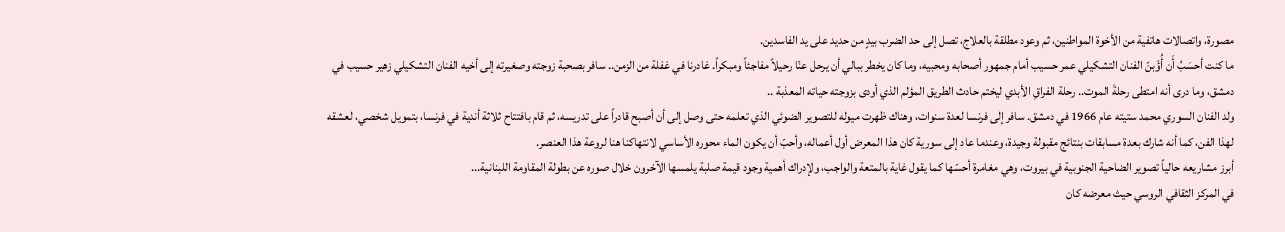مصورة، واتصالات هاتفية من الأخوة المواطنين، ثم وعود مطلقة بالعلاج، تصل إلى حد الضرب بيدٍ من حديد على يد الفاسدين.
ما كنت أحسَبُ أَن أُؤَبنّ الفنان التشكيلي عمر حسيب أمام جمهور أصحابه ومحبيه، وما كان يخطر ببالي أن يرحل عنّا رحيلاً مفاجئاً ومبكراً. غادرنا في غفلة من الزمن.. سافر بصحبة زوجته وصغيرته إلى أخيه الفنان التشكيلي زهير حسيب في دمشق، وما درى أنه امتطى رحلةَ الموت.. رحلة الفراقِ الأبدي ليختم حادث الطريق المؤلم الذي أودى بزوجته حياته المعذبة ..
ولد الفنان السوري محمد ستيته عام 1966 في دمشق. سافر إلى فرنسا لعدة سنوات، وهناك ظهرت ميوله للتصوير الضوئي الذي تعلمه حتى وصل إلى أن أصبح قادراً على تدريسه، ثم قام بافتتاح ثلاثة أندية في فرنسا، بتمويل شخصي، لعشقه لهذا الفن، كما أنه شارك بعدة مسابقات بنتائج مقبولة وجيدة، وعندما عاد إلى سورية كان هذا المعرض أول أعماله، وأحبّ أن يكون الماء محوره الأساسي لانتهاكنا هنا لروعة هذا العنصر.
أبرز مشاريعه حالياً تصوير الضاحية الجنوبية في بيروت، وهي مغامرة أحسّها كما يقول غاية بالمتعة والواجب، ولإدراك أهمية وجود قيمة صلبة يلمسها الآخرون خلال صوره عن بطولة المقاومة اللبنانية...
في المركز الثقافي الروسي حيث معرضه كان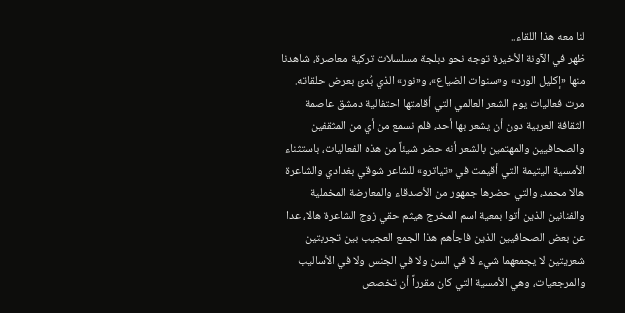لنا معه هذا اللقاء..
ظهر في الآونة الأخيرة توجه نحو دبلجة مسلسلات تركية معاصرة، شاهدنا منها «إكليل الورد» و«سنوات الضياع»، و«نور» الذي بُدئ بعرض حلقاته.
مرت فعاليات يوم الشعر العالمي التي أقامتها احتفالية دمشق عاصمة الثقافة العربية دون أن يشعر بها أحد، فلم نسمع من أي من المثقفين والصحافيين والمهتمين بالشعر أنه حضر شيئاً من هذه الفعاليات، باستثناء الأمسية اليتيمة التي أقيمت في «تياترو» للشاعر شوقي بغدادي والشاعرة هالا محمد، والتي حضرها جمهور من الأصدقاء والمعارضة المخملية والفنانين الذين أتوا بمعية اسم المخرج هيثم حقي زوج الشاعرة هالا، عدا عن بعض الصحافيين الذين فاجأهم هذا الجمع العجيب بين تجربتين شعريتين لا يجمعهما شيء لا في السن ولا في الجنس ولا في الأساليب والمرجعيات، وهي الأمسية التي كان مقرراً أن تخصص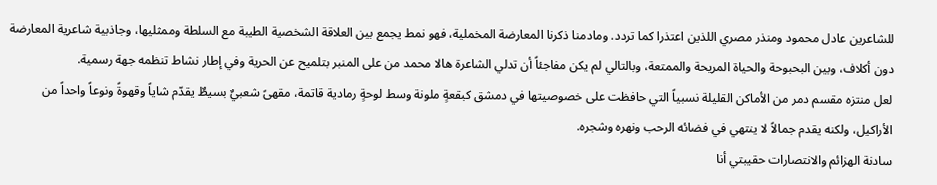للشاعرين عادل محمود ومنذر مصري اللذين اعتذرا كما تردد. ومادمنا ذكرنا المعارضة المخملية، فهو نمط يجمع بين العلاقة الشخصية الطيبة مع السلطة وممثليها، وجاذبية شاعرية المعارضة دون أكلاف، وبين البحبوحة والحياة المريحة والممتعة، وبالتالي لم يكن مفاجئاً أن تدلي الشاعرة هالا محمد من على المنبر بتلميح عن الحرية وفي إطار نشاط تنظمه جهة رسمية.
لعل منتزه مقسم دمر من الأماكن القليلة نسبياً التي حافظت على خصوصيتها في دمشق كبقعةٍ ملونة وسط لوحةٍ رمادية قاتمة، مقهىً شعبيٌ بسيطٌ يقدّم شاياً وقهوةً ونوعاً واحداً من الأراكيل، ولكنه يقدم جمالاً لا ينتهي في فضائه الرحب ونهره وشجره.
سادنة الهزائم والانتصارات حقيبتي أنا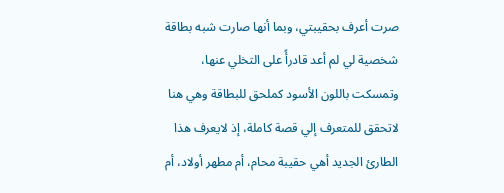صرت أعرف بحقيبتي، وبما أنها صارت شبه بطاقة شخصية لي لم أعد قادرأً على التخلي عنها، وتمسكت باللون الأسود كملحق للبطاقة وهي هنا لاتحقق للمتعرف إلي قصة كاملة، إذ لايعرف هذا الطارئ الجديد أهي حقيبة محام، أم مطهر أولاد، أم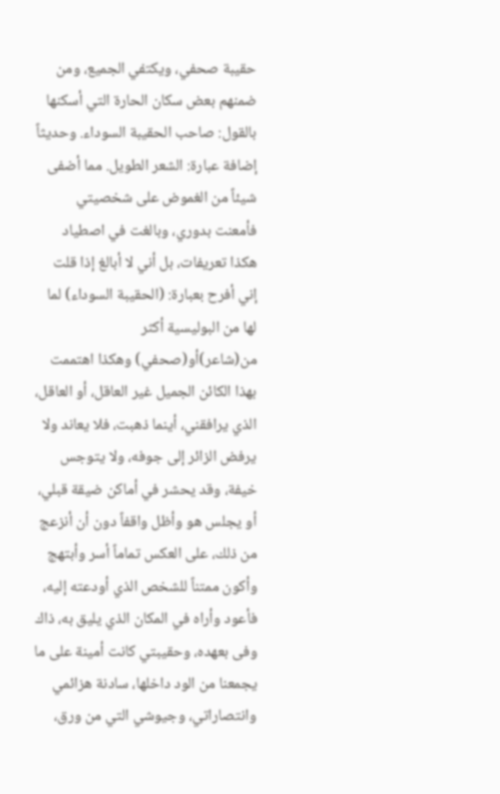حقيبة صحفي، ويكتفي الجميع، ومن ضمنهم بعض سكان الحارة التي أسكنها بالقول: صاحب الحقيبة السوداء. وحديثاً إضافة عبارة: الشعر الطويل. مما أضفى شيئاً من الغموض على شخصيتي فأمعنت بدوري، وبالغت في اصطياد هكذا تعريفات، بل أني لا أبالغ إذا قلت إني أفرح بعبارة: (الحقيبة السوداء) لما لها من البوليسية أكثر من(شاعر)أو(صحفي) وهكذا اهتممت بهذا الكائن الجميل غير العاقل، أو العاقل، الذي يرافقني، أينما ذهبت، فلا يعاند ولا يرفض الزائر إلى جوفه، ولا يتوجس خيفة، وقد يحشر في أماكن ضيقة قبلي، أو يجلس هو وأظل واقفاً دون أن أنزعج من ذلك، على العكس تماماً أسر وأبتهج وأكون ممتناً للشخص الذي أودعته إليه، فأعود وأراه في المكان الذي يليق به، ذاك وفى بعهده، وحقيبتي كانت أمينة على ما يجمعنا من الود داخلها، سادنة هزائمي وانتصاراتي، وجيوشي التي من ورق،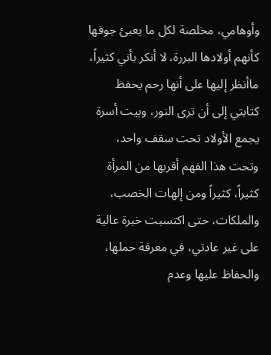وأوهامي، مخلصة لكل ما يعبئ جوفها كأنهم أولادها البررة، لا أنكر بأني كثيراً، ماأنظر إليها على أنها رحم يحفظ كتابتي إلى أن ترى النور، وبيت أسرة يجمع الأولاد تحت سقف واحد، وتحت هذا الفهم أقربها من المرأة كثيراً، كثيراً ومن إلهات الخصب، والملكات، حتى اكتسبت خبرة عالية على غير عادتي، في معرفة حملها، والحفاظ عليها وعدم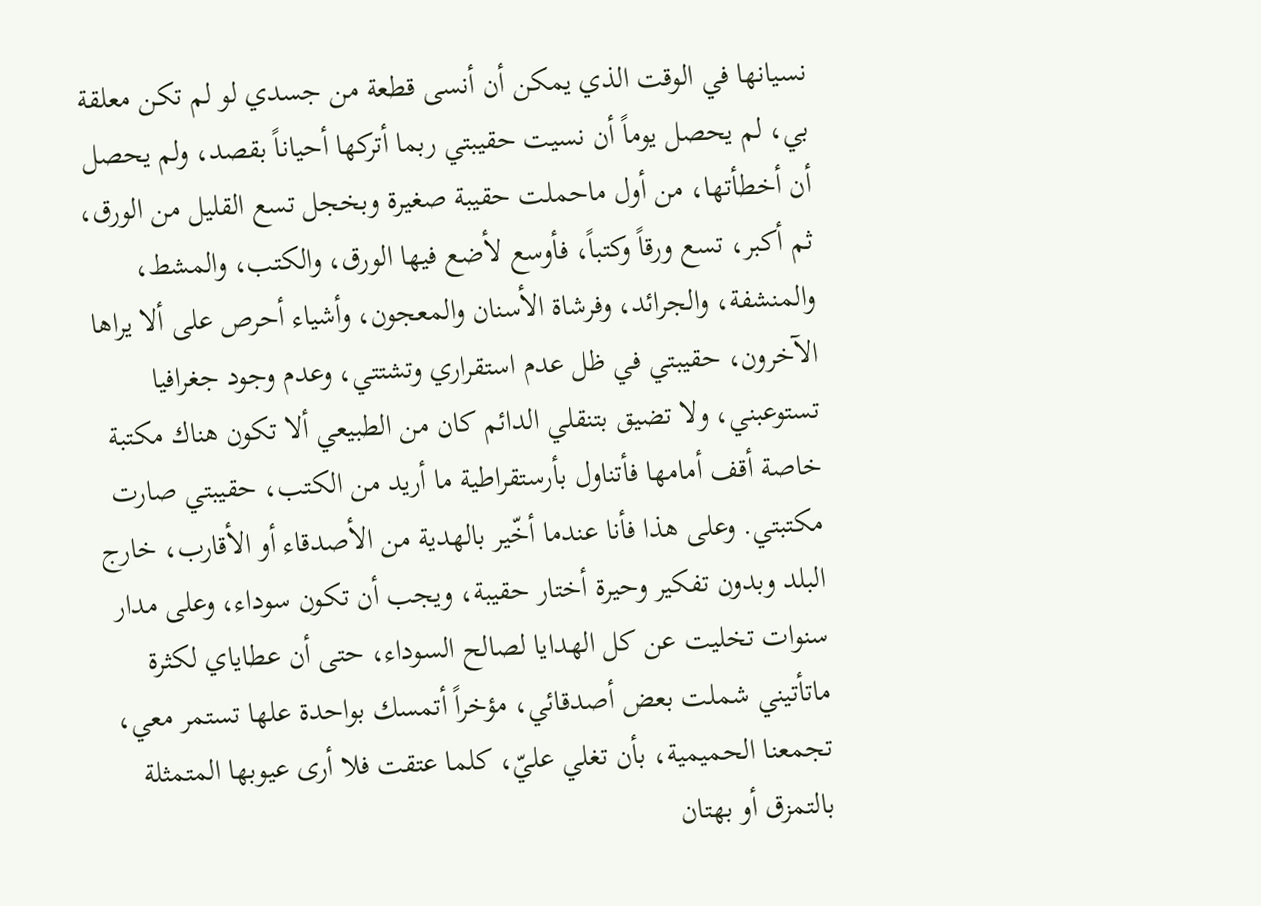نسيانها في الوقت الذي يمكن أن أنسى قطعة من جسدي لو لم تكن معلقة بي، لم يحصل يوماً أن نسيت حقيبتي ربما أتركها أحياناً بقصد، ولم يحصل أن أخطأتها، من أول ماحملت حقيبة صغيرة وبخجل تسع القليل من الورق، ثم أكبر، تسع ورقاً وكتباً، فأوسع لأضع فيها الورق، والكتب، والمشط، والمنشفة، والجرائد، وفرشاة الأسنان والمعجون، وأشياء أحرص على ألا يراها الآخرون، حقيبتي في ظل عدم استقراري وتشتتي، وعدم وجود جغرافيا تستوعبني، ولا تضيق بتنقلي الدائم كان من الطبيعي ألا تكون هناك مكتبة خاصة أقف أمامها فأتناول بأرستقراطية ما أريد من الكتب، حقيبتي صارت مكتبتي. وعلى هذا فأنا عندما أخّير بالهدية من الأصدقاء أو الأقارب، خارج البلد وبدون تفكير وحيرة أختار حقيبة، ويجب أن تكون سوداء، وعلى مدار سنوات تخليت عن كل الهدايا لصالح السوداء، حتى أن عطاياي لكثرة ماتأتيني شملت بعض أصدقائي، مؤخراً أتمسك بواحدة علها تستمر معي، تجمعنا الحميمية، بأن تغلي عليّ، كلما عتقت فلا أرى عيوبها المتمثلة بالتمزق أو بهتان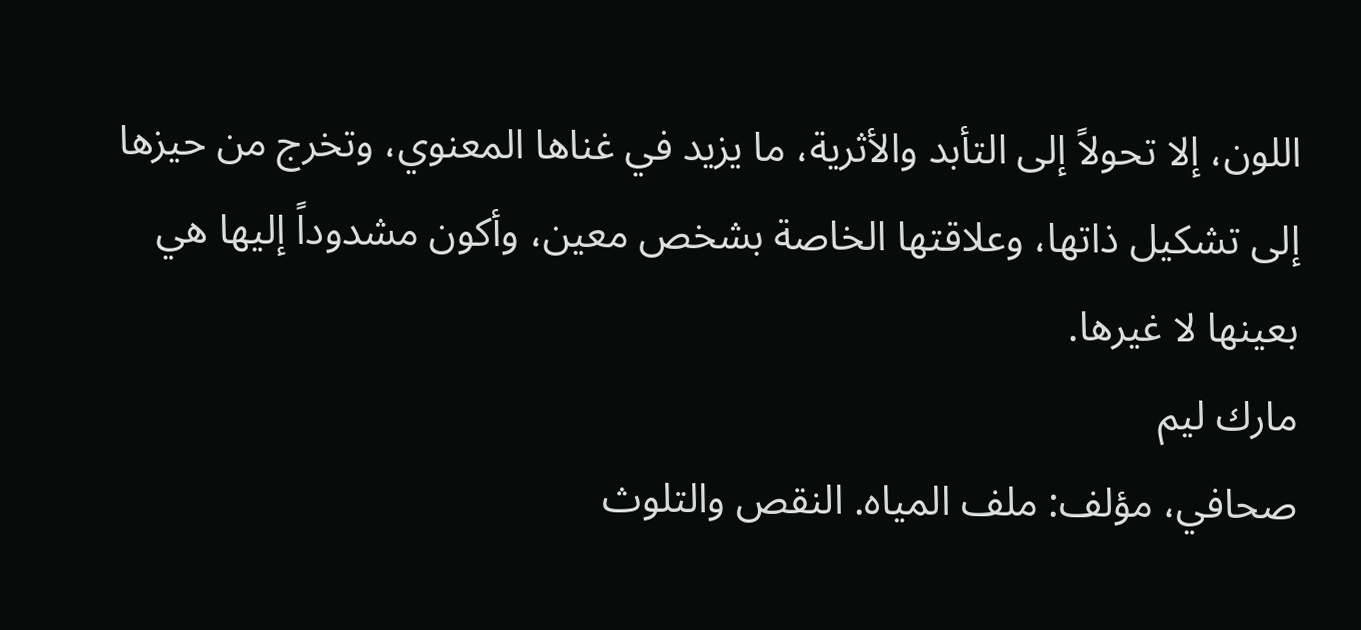اللون، إلا تحولاً إلى التأبد والأثرية، ما يزيد في غناها المعنوي، وتخرج من حيزها إلى تشكيل ذاتها، وعلاقتها الخاصة بشخص معين، وأكون مشدوداً إليها هي بعينها لا غيرها.
مارك ليم
صحافي، مؤلف: ملف المياه. النقص والتلوث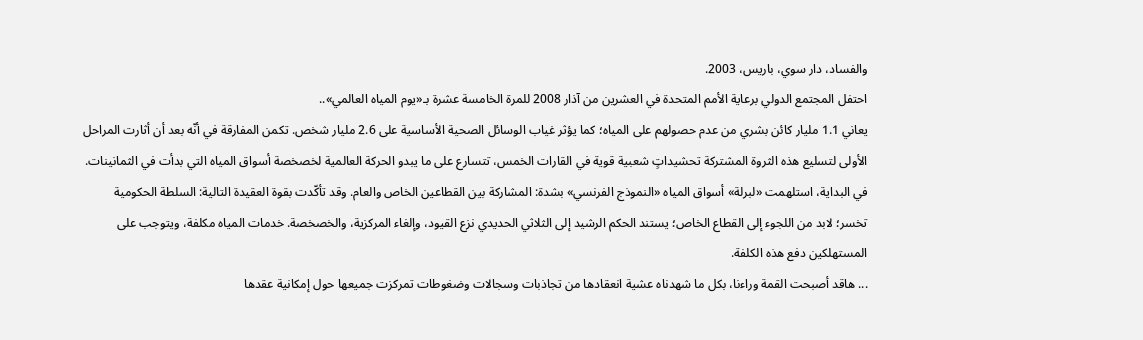والفساد، دار سوي، باريس، 2003.
احتفل المجتمع الدولي برعاية الأمم المتحدة في العشرين من آذار 2008 للمرة الخامسة عشرة بـ«يوم المياه العالمي»..
يعاني 1.1 مليار كائن بشري من عدم حصولهم على المياه؛ كما يؤثر غياب الوسائل الصحية الأساسية على 2.6 مليار شخص. تكمن المفارقة في أنّه بعد أن أثارت المراحل الأولى لتسليع هذه الثروة المشتركة تحشيداتٍ شعبية قوية في القارات الخمس، تتسارع على ما يبدو الحركة العالمية لخصخصة أسواق المياه التي بدأت في الثمانينات.
في البداية، استلهمت «لبرلة» أسواق المياه «النموذج الفرنسي» بشدة: المشاركة بين القطاعين الخاص والعام. وقد تأكّدت بقوة العقيدة التالية: السلطة الحكومية تخسر؛ لابد من اللجوء إلى القطاع الخاص؛ يستند الحكم الرشيد إلى الثلاثي الحديدي نزع القيود، وإلغاء المركزية، والخصخصة. خدمات المياه مكلفة، ويتوجب على المستهلكين دفع هذه الكلفة.
... هاقد أصبحت القمة وراءنا، بكل ما شهدناه عشية انعقادها من تجاذبات وسجالات وضغوطات تمركزت جميعها حول إمكانية عقدها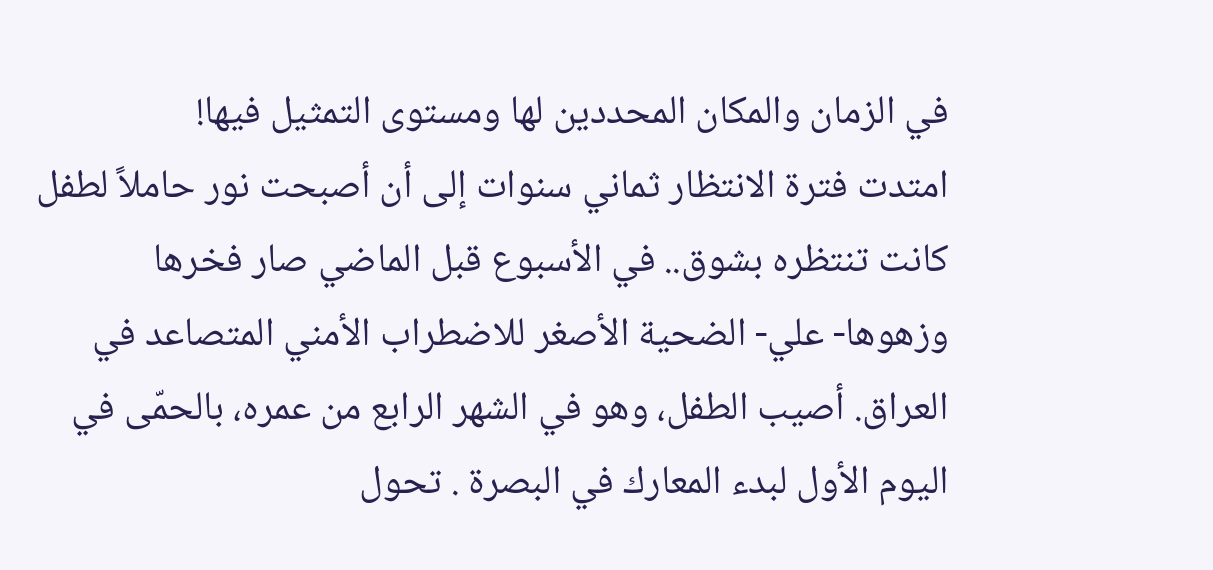في الزمان والمكان المحددين لها ومستوى التمثيل فيها!
امتدت فترة الانتظار ثماني سنوات إلى أن أصبحت نور حاملاً لطفل كانت تنتظره بشوق.. في الأسبوع قبل الماضي صار فخرها وزهوها- علي- الضحية الأصغر للاضطراب الأمني المتصاعد في العراق. أصيب الطفل، وهو في الشهر الرابع من عمره، بالحمّى في اليوم الأول لبدء المعارك في البصرة . تحول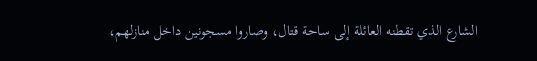الشارع الذي تقطنه العائلة إلى ساحة قتال، وصاروا مسجونين داخل منازلهم،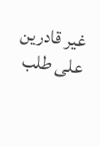غير قادرين على طلب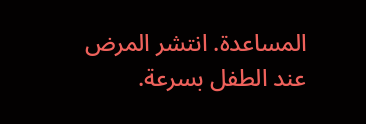المساعدة. انتشر المرض عند الطفل بسرعة.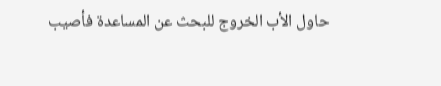حاول الأب الخروج للبحث عن المساعدة فأصيب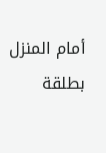أمام المنزل بطلقة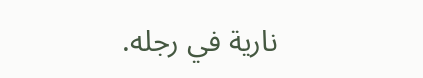نارية في رجله.